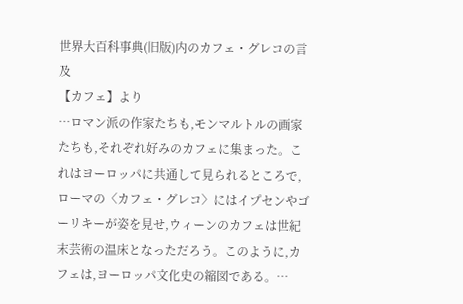世界大百科事典(旧版)内のカフェ・グレコの言及
【カフェ】より
…ロマン派の作家たちも,モンマルトルの画家たちも,それぞれ好みのカフェに集まった。これはヨーロッパに共通して見られるところで,ローマの〈カフェ・グレコ〉にはイプセンやゴーリキーが姿を見せ,ウィーンのカフェは世紀末芸術の温床となっただろう。このように,カフェは,ヨーロッパ文化史の縮図である。…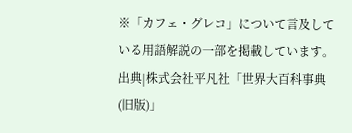※「カフェ・グレコ」について言及している用語解説の一部を掲載しています。
出典|株式会社平凡社「世界大百科事典(旧版)」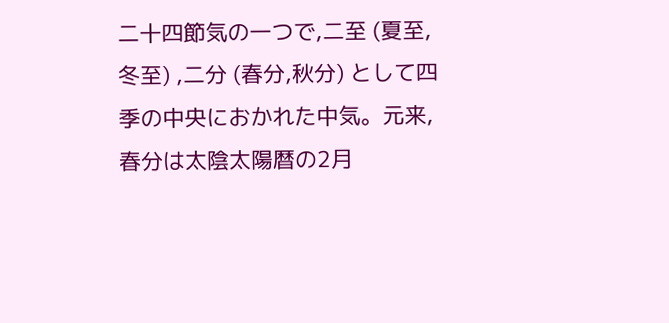二十四節気の一つで,二至 (夏至,冬至) ,二分 (春分,秋分) として四季の中央におかれた中気。元来,春分は太陰太陽暦の2月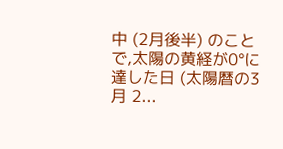中 (2月後半) のことで,太陽の黄経が0°に達した日 (太陽暦の3月 2...